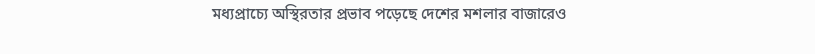মধ্যপ্রাচ্যে অস্থিরতার প্রভাব পড়েছে দেশের মশলার বাজারেও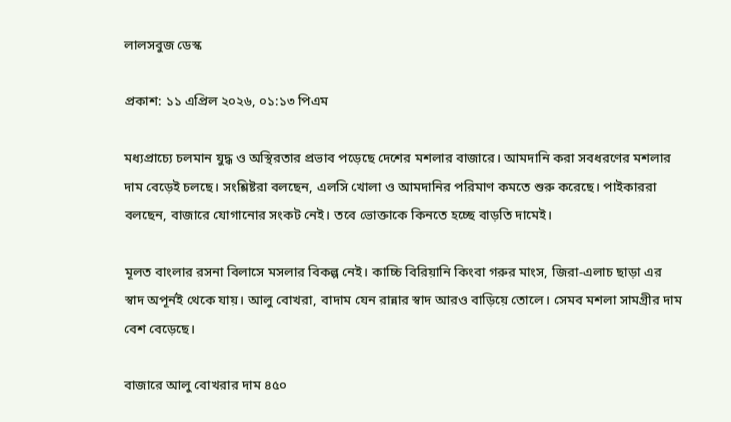লালসবুজ ডেস্ক

প্রকাশ: ১১ এপ্রিল ২০২৬, ০১:১৩ পিএম

মধ্যপ্রাচ্যে চলমান যুদ্ধ ও অস্থিরতার প্রভাব পড়েছে দেশের মশলার বাজারে। আমদানি করা সবধরণের মশলার দাম বেড়েই চলছে। সংশ্লিষ্টরা বলছেন, এলসি খোলা ও আমদানির পরিমাণ কমতে শুরু করেছে। পাইকাররা বলছেন, বাজারে যোগানোর সংকট নেই। তবে ভোক্তাকে কিনতে হচ্ছে বাড়তি দামেই।

মূলত বাংলার রসনা বিলাসে মসলার বিকল্প নেই। কাচ্চি বিরিয়ানি কিংবা গরুর মাংস, জিরা-এলাচ ছাড়া এর স্বাদ অপূর্নই থেকে যায়। আলু বোখরা, বাদাম যেন রান্নার স্বাদ আরও বাড়িয়ে তোলে। সেমব মশলা সামগ্রীর দাম বেশ বেড়েছে।

বাজারে আলু বোখরার দাম ৪৫০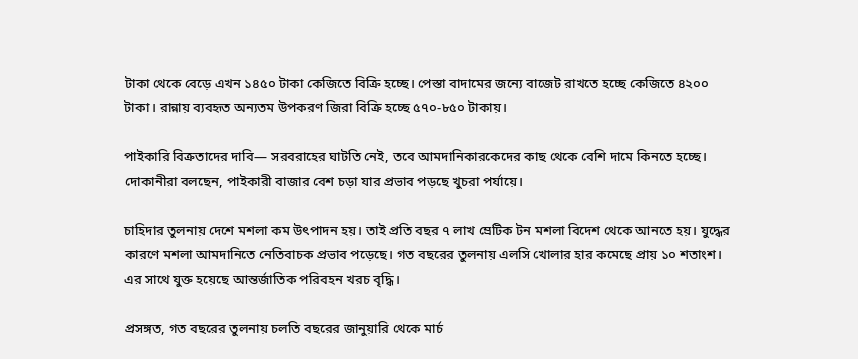টাকা থেকে বেড়ে এখন ১৪৫০ টাকা কেজিতে বিক্রি হচ্ছে। পেস্তা বাদামের জন্যে বাজেট রাখতে হচ্ছে কেজিতে ৪২০০ টাকা। রান্নায় ব্যবহৃত অন্যতম উপকরণ জিরা বিক্রি হচ্ছে ৫৭০-৮৫০ টাকায়।

পাইকারি বিক্রতাদের দাবি— সরবরাহের ঘাটতি নেই, তবে আমদানিকারকেদের কাছ থেকে বেশি দামে কিনতে হচ্ছে। দোকানীরা বলছেন, পাইকারী বাজার বেশ চড়া যার প্রভাব পড়ছে খুচরা পর্যায়ে।

চাহিদার তুলনায় দেশে মশলা কম উৎপাদন হয়। তাই প্রতি বছর ৭ লাখ ম্রেটিক টন মশলা বিদেশ থেকে আনতে হয়। যুদ্ধের কারণে মশলা আমদানিতে নেতিবাচক প্রভাব পড়েছে। গত বছরের তুলনায় এলসি খোলার হার কমেছে প্রায় ১০ শতাংশ। এর সাথে যুক্ত হয়েছে আন্তর্জাতিক পরিবহন খরচ বৃদ্ধি।

প্রসঙ্গত, গত বছরের তুলনায় চলতি বছরের জানুয়ারি থেকে মার্চ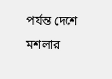পর্যন্ত দেশে মশলার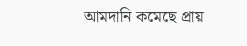আমদানি কমেছে প্রায়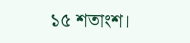১৫ শতাংশ।